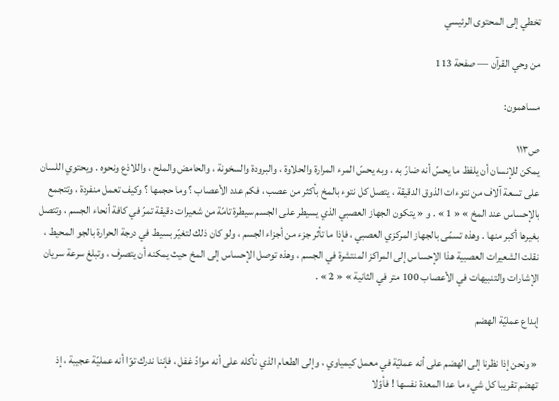تخطي إلى المحتوى الرئيسي

من وحي القرآن — صفحة 113

مساهمون:

ص١١٣
يمكن للإنسان أن يلفظ ما يحسّ أنه ضارّ به ، وبه يحسّ المرء المرارة والحلاوة ، والبرودة والسخونة ، والحامض والملح ، واللاذع ونحوه . ويحتوي اللسان على تسعة آلاف من نتوءات الذوق الدقيقة ، يتصل كل نتوء بالمخ بأكثر من عصب ، فكم عدد الأعصاب ؟ وما حجمها ؟ وكيف تعمل منفردة ، وتتجمع بالإحساس عند المخ » « 1 » . و « يتكون الجهاز العصبي الذي يسيطر على الجسم سيطرة تامّة من شعيرات دقيقة تمرّ في كافة أنحاء الجسم ، وتتصل بغيرها أكبر منها . وهذه تسمّى بالجهاز المركزي العصبي ، فإذا ما تأثر جزء من أجزاء الجسم ، ولو كان ذلك لتغيّر بسيط في درجة الحرارة بالجو المحيط ، نقلت الشعيرات العصبية هذا الإحساس إلى المراكز المنتشرة في الجسم ، وهذه توصل الإحساس إلى المخ حيث يمكنه أن يتصرف ، وتبلغ سرعة سريان الإشارات والتنبيهات في الأعصاب 100 متر في الثانية » « 2 » .

إبداع عمليّة الهضم

« ونحن إذا نظرنا إلى الهضم على أنه عمليّة في معمل كيمياوي ، وإلى الطعام الذي نأكله على أنه موادّ غفل ، فإننا ندرك توّا أنه عمليّة عجيبة ، إذ تهضم تقريبا كل شيء ما عدا المعدة نفسها ! فأوّلا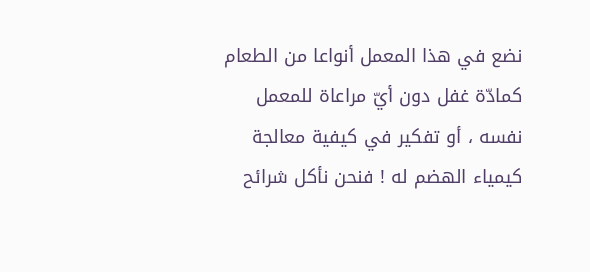نضع في هذا المعمل أنواعا من الطعام كمادّة غفل دون أيّ مراعاة للمعمل نفسه ، أو تفكير في كيفية معالجة كيمياء الهضم له ! فنحن نأكل شرائح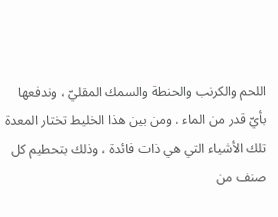اللحم والكرنب والحنطة والسمك المقليّ ، وندفعها بأيّ قدر من الماء . ومن بين هذا الخليط تختار المعدة تلك الأشياء التي هي ذات فائدة ، وذلك بتحطيم كل صنف من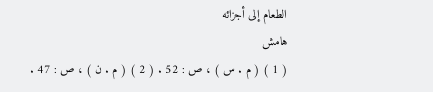الطعام إلى أجزائه
هامش
( 1 ) ( م . س ) ، ص : 52 . ( 2 ) ( م . ن ) ، ص : 47 .